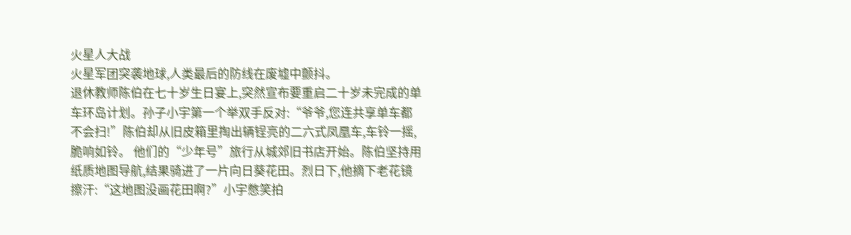火星人大战
火星军团突袭地球,人类最后的防线在废墟中颤抖。
退休教师陈伯在七十岁生日宴上,突然宣布要重启二十岁未完成的单车环岛计划。孙子小宇第一个举双手反对:“爷爷,您连共享单车都不会扫!”陈伯却从旧皮箱里掏出辆锃亮的二六式凤凰车,车铃一摇,脆响如铃。 他们的“少年号”旅行从城郊旧书店开始。陈伯坚持用纸质地图导航,结果骑进了一片向日葵花田。烈日下,他摘下老花镜擦汗:“这地图没画花田啊?”小宇憋笑拍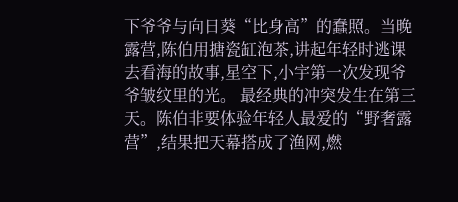下爷爷与向日葵“比身高”的蠢照。当晚露营,陈伯用搪瓷缸泡茶,讲起年轻时逃课去看海的故事,星空下,小宇第一次发现爷爷皱纹里的光。 最经典的冲突发生在第三天。陈伯非要体验年轻人最爱的“野奢露营”,结果把天幕搭成了渔网,燃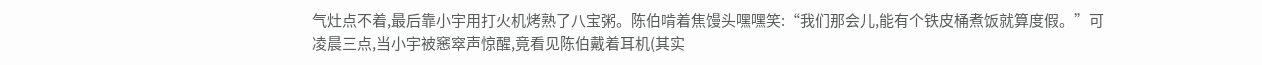气灶点不着,最后靠小宇用打火机烤熟了八宝粥。陈伯啃着焦馒头嘿嘿笑:“我们那会儿,能有个铁皮桶煮饭就算度假。”可凌晨三点,当小宇被窸窣声惊醒,竟看见陈伯戴着耳机(其实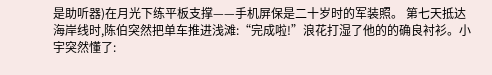是助听器)在月光下练平板支撑——手机屏保是二十岁时的军装照。 第七天抵达海岸线时,陈伯突然把单车推进浅滩:“完成啦!”浪花打湿了他的的确良衬衫。小宇突然懂了: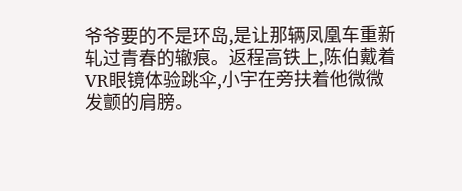爷爷要的不是环岛,是让那辆凤凰车重新轧过青春的辙痕。返程高铁上,陈伯戴着VR眼镜体验跳伞,小宇在旁扶着他微微发颤的肩膀。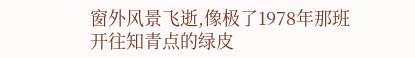窗外风景飞逝,像极了1978年那班开往知青点的绿皮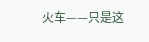火车——只是这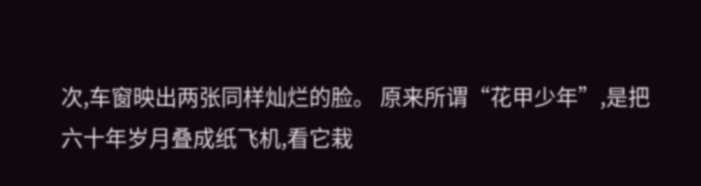次,车窗映出两张同样灿烂的脸。 原来所谓“花甲少年”,是把六十年岁月叠成纸飞机,看它栽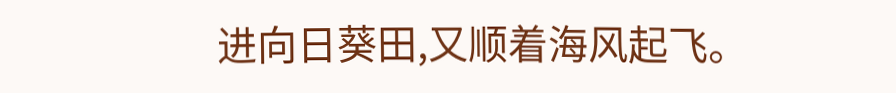进向日葵田,又顺着海风起飞。